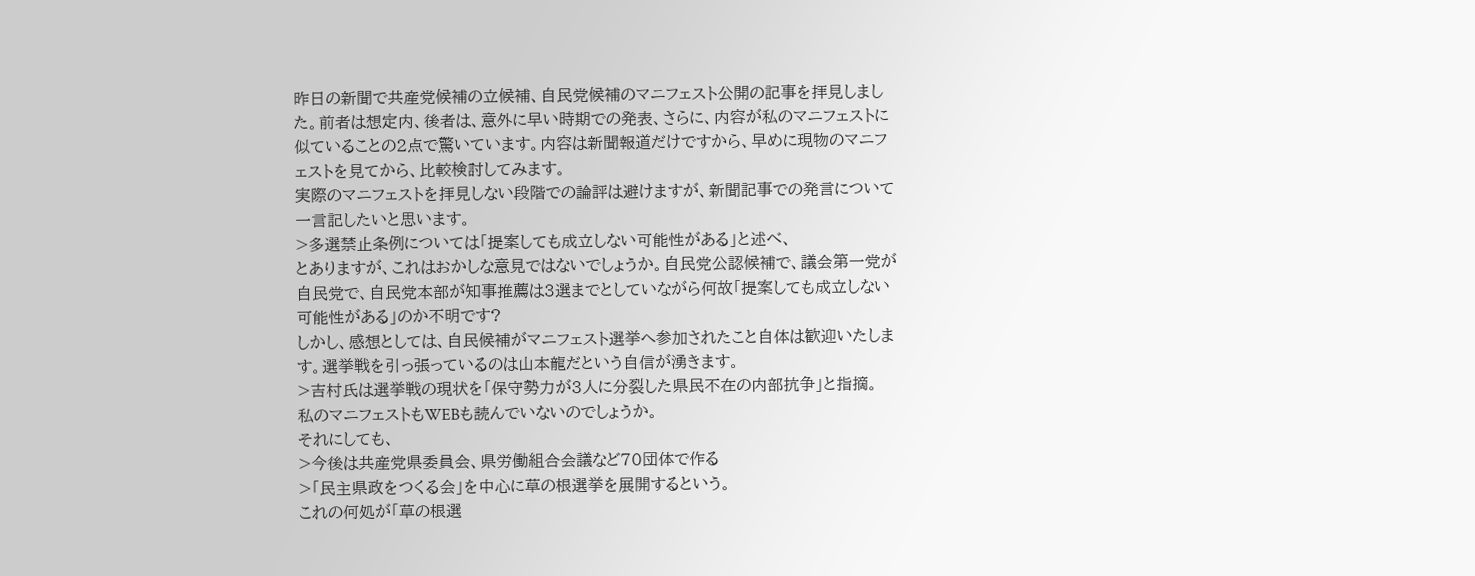昨日の新聞で共産党候補の立候補、自民党候補のマニフェスト公開の記事を拝見しました。前者は想定内、後者は、意外に早い時期での発表、さらに、内容が私のマニフェストに似ていることの2点で驚いています。内容は新聞報道だけですから、早めに現物のマニフェストを見てから、比較検討してみます。
実際のマニフェストを拝見しない段階での論評は避けますが、新聞記事での発言について一言記したいと思います。
>多選禁止条例については「提案しても成立しない可能性がある」と述べ、
とありますが、これはおかしな意見ではないでしょうか。自民党公認候補で、議会第一党が自民党で、自民党本部が知事推薦は3選までとしていながら何故「提案しても成立しない可能性がある」のか不明です?
しかし、感想としては、自民候補がマニフェスト選挙へ参加されたこと自体は歓迎いたします。選挙戦を引っ張っているのは山本龍だという自信が湧きます。
>吉村氏は選挙戦の現状を「保守勢力が3人に分裂した県民不在の内部抗争」と指摘。
私のマニフェストもWEBも読んでいないのでしょうか。
それにしても、
>今後は共産党県委員会、県労働組合会議など70団体で作る
>「民主県政をつくる会」を中心に草の根選挙を展開するという。
これの何処が「草の根選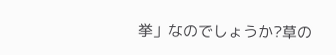挙」なのでしょうか?草の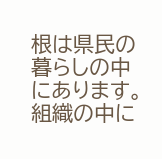根は県民の暮らしの中にあります。組織の中に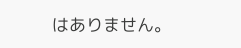はありません。